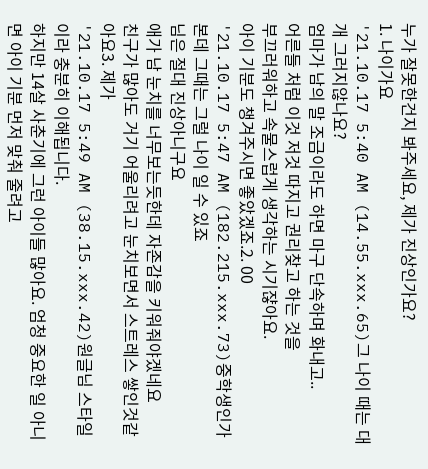누가 잘못한건지 봐주세요, 제가 진상인가요?
1. 나이가요
'21.10.17 5:40 AM (14.55.xxx.65)그 나이 때는 대개 그러지않나요?
엄마가 남의 말 조금이라도 하면 마구 단속하며 화내고..
어른들 처럼 이것 저것 따지고 권리찾고 하는 것을
부끄러워하고 속물스럽게 생각하는 시기쟎아요.
아이 기분도 챙겨주시면 좋았겠죠.2. 00
'21.10.17 5:47 AM (182.215.xxx.73)중학생인가본데 그때는 그럴 나이 일 수 있죠
님은 절대 진상아니구요
애가 남 눈치를 너무보는듯한데 자존감을 키워줘야겠네요
친구가 많아도 거기 어울리려고 눈치보면서 스트레스 쌓인것같아요3. 제가
'21.10.17 5:49 AM (38.15.xxx.42)원글님 스타일이라 충분히 이해됩니다.
하지만 14살 사춘기에 그런 아이들 많아요. 엄청 중요한 일 아니면 아이 기분 먼저 맞춰 줄려고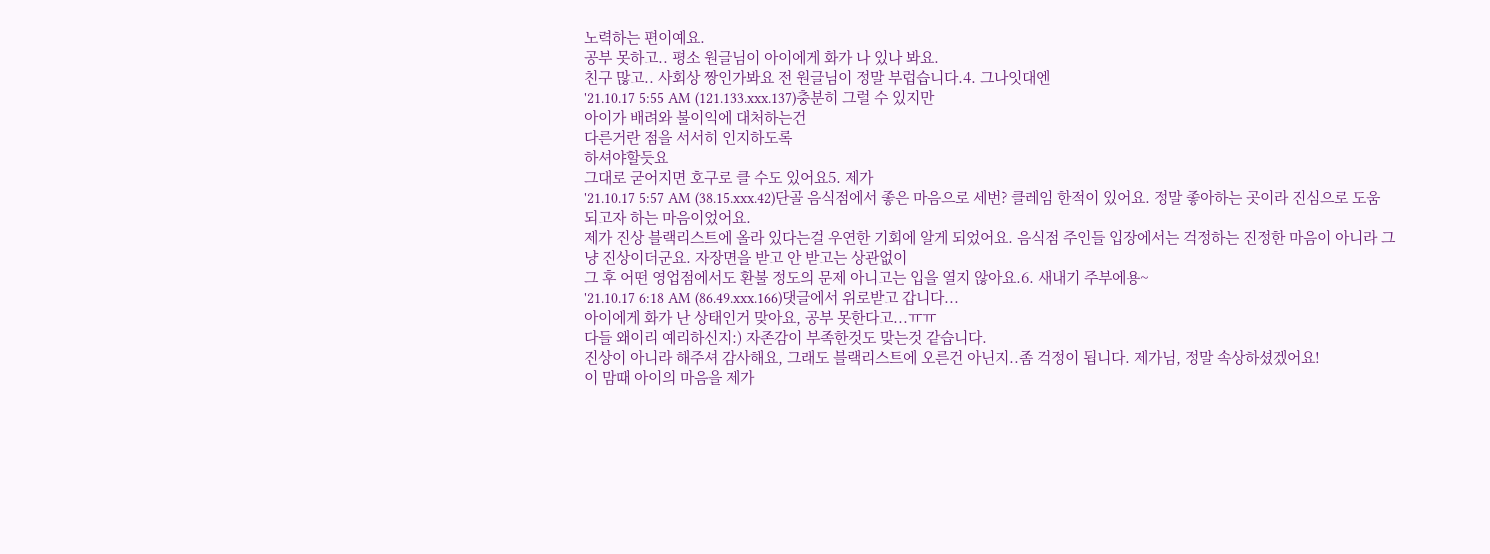노력하는 편이예요.
공부 못하고.. 평소 원글님이 아이에게 화가 나 있나 봐요.
친구 많고.. 사회상 짱인가봐요 전 원글님이 정말 부럽습니다.4. 그나잇대엔
'21.10.17 5:55 AM (121.133.xxx.137)충분히 그럴 수 있지만
아이가 배려와 불이익에 대처하는건
다른거란 점을 서서히 인지하도록
하셔야할듯요
그대로 굳어지면 호구로 클 수도 있어요5. 제가
'21.10.17 5:57 AM (38.15.xxx.42)단골 음식점에서 좋은 마음으로 세번? 클레임 한적이 있어요. 정말 좋아하는 곳이라 진심으로 도움 되고자 하는 마음이었어요.
제가 진상 블랙리스트에 올라 있다는걸 우연한 기회에 알게 되었어요. 음식점 주인들 입장에서는 걱정하는 진정한 마음이 아니라 그냥 진상이더군요. 자장면을 받고 안 받고는 상관없이
그 후 어떤 영업점에서도 환불 정도의 문제 아니고는 입을 열지 않아요.6. 새내기 주부에용~
'21.10.17 6:18 AM (86.49.xxx.166)댓글에서 위로받고 갑니다...
아이에게 화가 난 상태인거 맞아요, 공부 못한다고...ㅠㅠ
다들 왜이리 예리하신지:) 자존감이 부족한것도 맞는것 같습니다.
진상이 아니라 해주셔 감사해요, 그래도 블랙리스트에 오른건 아닌지..좀 걱정이 됩니다. 제가님, 정말 속상하셨겠어요!
이 맘때 아이의 마음을 제가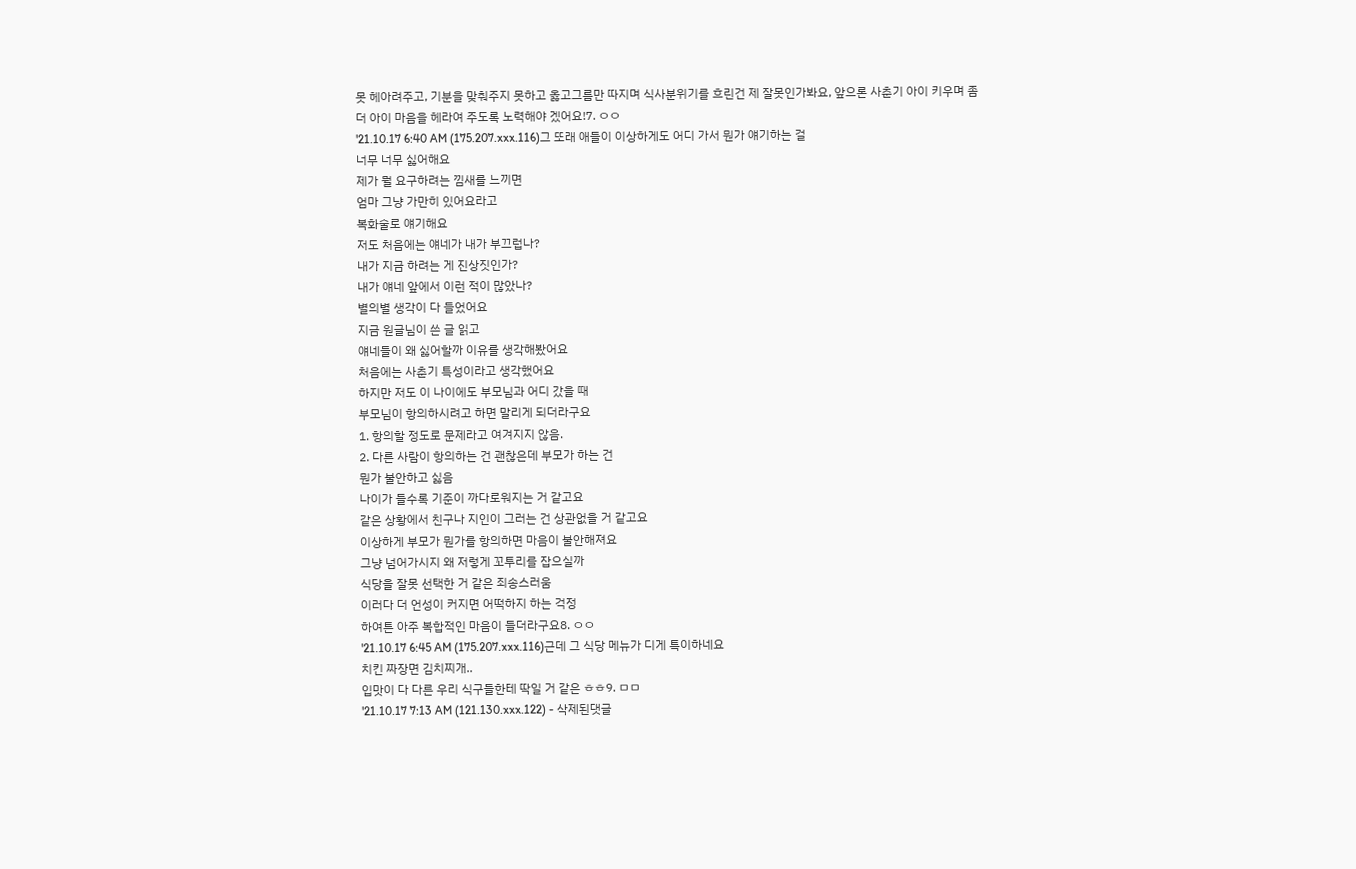못 헤아려주고, 기분을 맞춰주지 못하고 옳고그름만 따지며 식사분위기를 흐린건 제 잘못인가봐요, 앞으론 사춘기 아이 키우며 좀더 아이 마음을 헤라여 주도록 노력해야 겠어요!7. ㅇㅇ
'21.10.17 6:40 AM (175.207.xxx.116)그 또래 애들이 이상하게도 어디 가서 뭔가 얘기하는 걸
너무 너무 싫어해요
제가 뭘 요구하려는 낌새를 느끼면
엄마 그냥 가만히 있어요라고
복화술로 얘기해요
저도 처음에는 얘네가 내가 부끄럽나?
내가 지금 하려는 게 진상짓인가?
내가 얘네 앞에서 이런 적이 많았나?
별의별 생각이 다 들었어요
지금 원글님이 쓴 글 읽고
얘네들이 왜 싫어할까 이유를 생각해봤어요
처음에는 사춘기 특성이라고 생각했어요
하지만 저도 이 나이에도 부모님과 어디 갔을 때
부모님이 항의하시려고 하면 말리게 되더라구요
1. 항의할 정도로 문제라고 여겨지지 않음.
2. 다른 사람이 항의하는 건 괜찮은데 부모가 하는 건
뭔가 불안하고 싫음
나이가 들수록 기준이 까다로워지는 거 같고요
같은 상황에서 친구나 지인이 그러는 건 상관없을 거 같고요
이상하게 부모가 뭔가를 항의하면 마음이 불안해져요
그냥 넘어가시지 왜 저렇게 꼬투리를 잡으실까
식당을 잘못 선택한 거 같은 죄송스러움
이러다 더 언성이 커지면 어떡하지 하는 걱정
하여튼 아주 복합적인 마음이 들더라구요8. ㅇㅇ
'21.10.17 6:45 AM (175.207.xxx.116)근데 그 식당 메뉴가 디게 특이하네요
치킨 짜장면 김치찌개..
입맛이 다 다른 우리 식구들한테 딱일 거 같은 ㅎㅎ9. ㅁㅁ
'21.10.17 7:13 AM (121.130.xxx.122) - 삭제된댓글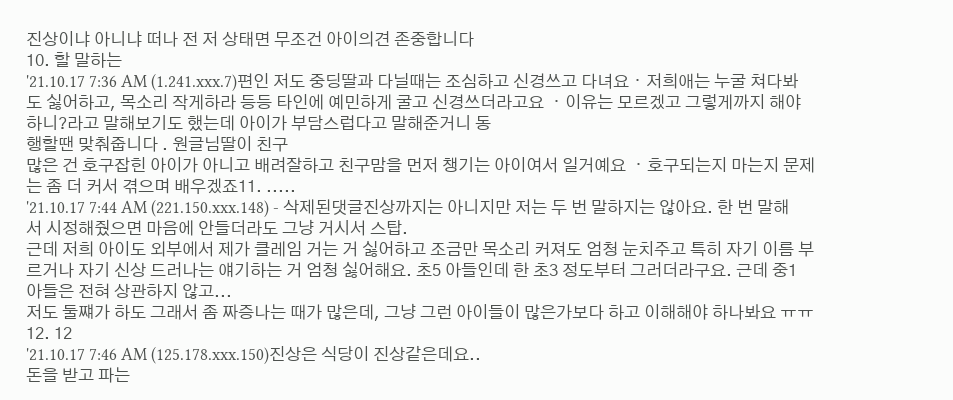진상이냐 아니냐 떠나 전 저 상태면 무조건 아이의견 존중합니다
10. 할 말하는
'21.10.17 7:36 AM (1.241.xxx.7)편인 저도 중딩딸과 다닐때는 조심하고 신경쓰고 다녀요ㆍ저희애는 누굴 쳐다봐도 싫어하고, 목소리 작게하라 등등 타인에 예민하게 굴고 신경쓰더라고요 ㆍ이유는 모르겠고 그렇게까지 해야하니?라고 말해보기도 했는데 아이가 부담스럽다고 말해준거니 동
행할땐 맞춰줍니다 . 원글님딸이 친구
많은 건 호구잡힌 아이가 아니고 배려잘하고 친구맘을 먼저 챙기는 아이여서 일거예요 ㆍ호구되는지 마는지 문제는 좀 더 커서 겪으며 배우겠죠11. .....
'21.10.17 7:44 AM (221.150.xxx.148) - 삭제된댓글진상까지는 아니지만 저는 두 번 말하지는 않아요. 한 번 말해서 시정해줬으면 마음에 안들더라도 그냥 거시서 스탑.
근데 저희 아이도 외부에서 제가 클레임 거는 거 싫어하고 조금만 목소리 커져도 엄청 눈치주고 특히 자기 이름 부르거나 자기 신상 드러나는 얘기하는 거 엄청 싫어해요. 초5 아들인데 한 초3 정도부터 그러더라구요. 근데 중1 아들은 전혀 상관하지 않고...
저도 둘쨰가 하도 그래서 좀 짜증나는 때가 많은데, 그냥 그런 아이들이 많은가보다 하고 이해해야 하나봐요 ㅠㅠ12. 12
'21.10.17 7:46 AM (125.178.xxx.150)진상은 식당이 진상같은데요..
돈을 받고 파는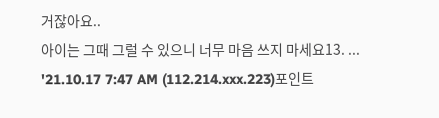거잖아요..
아이는 그때 그럴 수 있으니 너무 마음 쓰지 마세요13. ...
'21.10.17 7:47 AM (112.214.xxx.223)포인트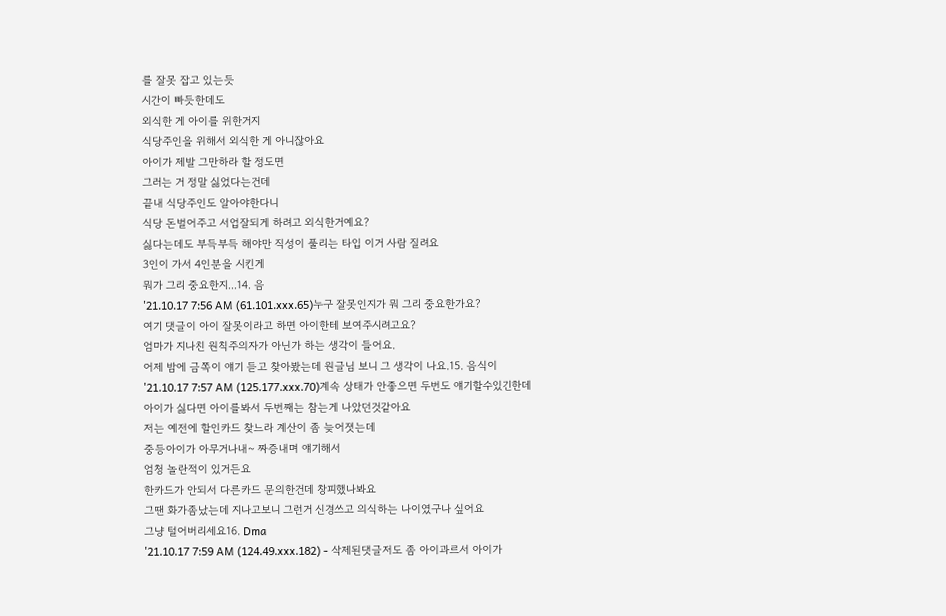를 잘못 잡고 있는듯
시간이 빠듯한데도
외식한 게 아이를 위한거지
식당주인을 위해서 외식한 게 아니잖아요
아이가 제발 그만하라 할 정도면
그러는 거 정말 싫었다는건데
끝내 식당주인도 알아야한다니
식당 돈벌어주고 서업잘되게 하려고 외식한거예요?
싫다는데도 부득부득 해야만 직성이 풀리는 타입 이거 사람 질려요
3인이 가서 4인분을 시킨게
뭐가 그리 중요한지...14. 음
'21.10.17 7:56 AM (61.101.xxx.65)누구 잘못인지가 뭐 그리 중요한가요?
여기 댓글이 아이 잘못이라고 하면 아이한테 보여주시려고요?
엄마가 지나친 원칙주의자가 아닌가 하는 생각이 들어요.
어제 밤에 금쪽이 얘기 듣고 찾아봤는데 원글님 보니 그 생각이 나요.15. 음식이
'21.10.17 7:57 AM (125.177.xxx.70)계속 상태가 안좋으면 두번도 얘기할수있긴한데
아이가 싫다면 아이를봐서 두번째는 참는게 나았던것같아요
저는 예전에 할인카드 찾느라 계산이 좀 늦어졋는데
중등아이가 아무거나내~ 짜증내며 얘기해서
엄청 놀란적이 있거든요
한카드가 안되서 다른카드 문의한건데 창피했나봐요
그땐 화가좀났는데 지나고보니 그런거 신경쓰고 의식하는 나이였구나 싶어요
그냥 털어버리세요16. Dma
'21.10.17 7:59 AM (124.49.xxx.182) - 삭제된댓글저도 좀 아이과르서 아이가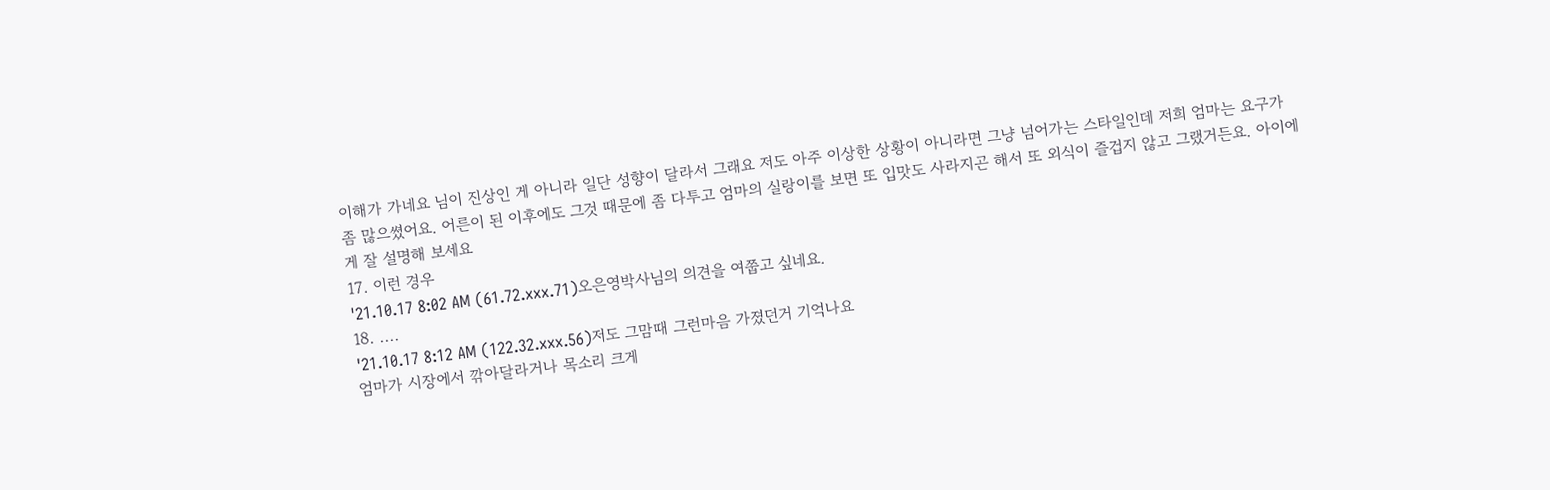이해가 가네요 님이 진상인 게 아니라 일단 성향이 달라서 그래요 저도 아주 이상한 상황이 아니라면 그냥 넘어가는 스타일인데 저희 엄마는 요구가 좀 많으쎴어요. 어른이 된 이후에도 그것 때문에 좀 다투고 엄마의 실랑이를 보면 또 입맛도 사라지곤 해서 또 외식이 즐겁지 않고 그랬거든요. 아이에게 잘 설명해 보세요
17. 이런 경우
'21.10.17 8:02 AM (61.72.xxx.71)오은영박사님의 의견을 여쭙고 싶네요.
18. ....
'21.10.17 8:12 AM (122.32.xxx.56)저도 그맘때 그런마음 가졌던거 기억나요
엄마가 시장에서 깎아달라거나 목소리 크게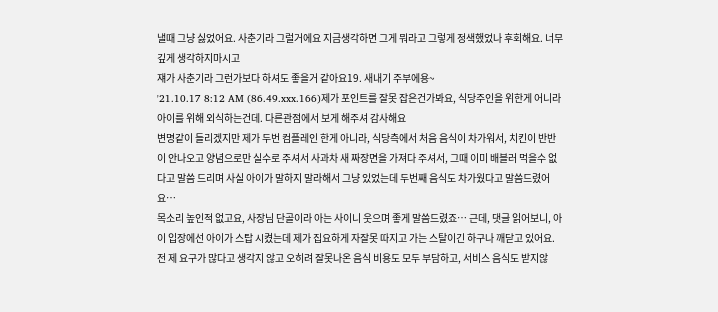낼때 그냥 싫었어요. 사춘기라 그럴거에요 지금생각하면 그게 뭐라고 그렇게 정색했었나 후회해요. 너무 깊게 생각하지마시고
쟤가 사춘기라 그런가보다 하셔도 좋을거 같아요19. 새내기 주부에용~
'21.10.17 8:12 AM (86.49.xxx.166)제가 포인트를 잘못 잡은건가봐요, 식당주인을 위한게 어니라 아이를 위해 외식하는건데. 다른관점에서 보게 해주셔 감사해요
변명같이 들리겠지만 제가 두번 컴플레인 한게 아니라, 식당측에서 처음 음식이 차가워서, 치킨이 반반이 안나오고 양념으로만 실수로 주셔서 사과차 새 짜장면을 가져다 주셔서, 그때 이미 배블러 먹을수 없다고 말씀 드리며 사실 아이가 말하지 말라해서 그냥 있었는데 두번째 음식도 차가웠다고 말씀드렸어요…
목소리 높인적 없고요, 사장님 단골이라 아는 사이니 웃으며 좋게 말씀드렸죠… 근데, 댓글 읽어보니, 아이 입장에선 아이가 스탑 시켰는데 제가 집요하게 자잘못 따지고 가는 스탈이긴 하구나 깨닫고 있어요. 전 제 요구가 많다고 생각지 않고 오히려 잘못나온 음식 비용도 모두 부담하고, 서비스 음식도 받지않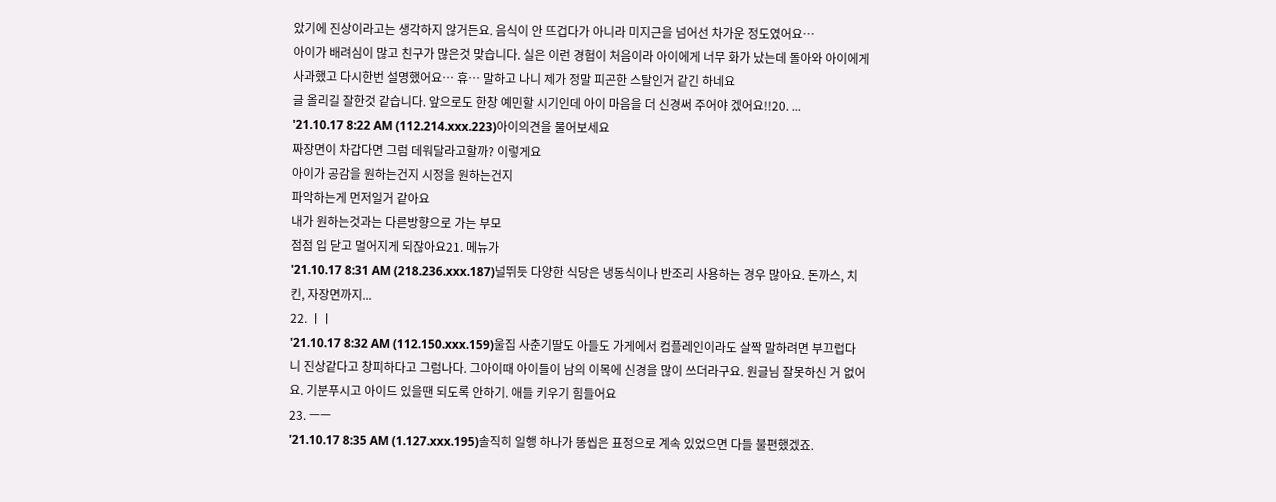았기에 진상이라고는 생각하지 않거든요. 음식이 안 뜨겁다가 아니라 미지근을 넘어선 차가운 정도였어요…
아이가 배려심이 많고 친구가 많은것 맞습니다. 실은 이런 경험이 처음이라 아이에게 너무 화가 났는데 돌아와 아이에게 사과했고 다시한번 설명했어요… 휴… 말하고 나니 제가 정말 피곤한 스탈인거 같긴 하네요
글 올리길 잘한것 같습니다. 앞으로도 한창 예민할 시기인데 아이 마음을 더 신경써 주어야 겠어요!!20. ...
'21.10.17 8:22 AM (112.214.xxx.223)아이의견을 물어보세요
짜장면이 차갑다면 그럼 데워달라고할까? 이렇게요
아이가 공감을 원하는건지 시정을 원하는건지
파악하는게 먼저일거 같아요
내가 원하는것과는 다른방향으로 가는 부모
점점 입 닫고 멀어지게 되잖아요21. 메뉴가
'21.10.17 8:31 AM (218.236.xxx.187)널뛰듯 다양한 식당은 냉동식이나 반조리 사용하는 경우 많아요. 돈까스, 치킨, 자장면까지...
22. ㅣㅣ
'21.10.17 8:32 AM (112.150.xxx.159)울집 사춘기딸도 아들도 가게에서 컴플레인이라도 살짝 말하려면 부끄럽다니 진상같다고 창피하다고 그럼나다. 그아이때 아이들이 남의 이목에 신경을 많이 쓰더라구요. 원글님 잘못하신 거 없어요. 기분푸시고 아이드 있을땐 되도록 안하기. 애들 키우기 힘들어요
23. ㅡㅡ
'21.10.17 8:35 AM (1.127.xxx.195)솔직히 일행 하나가 똥씹은 표정으로 계속 있었으면 다들 불편했겠죠.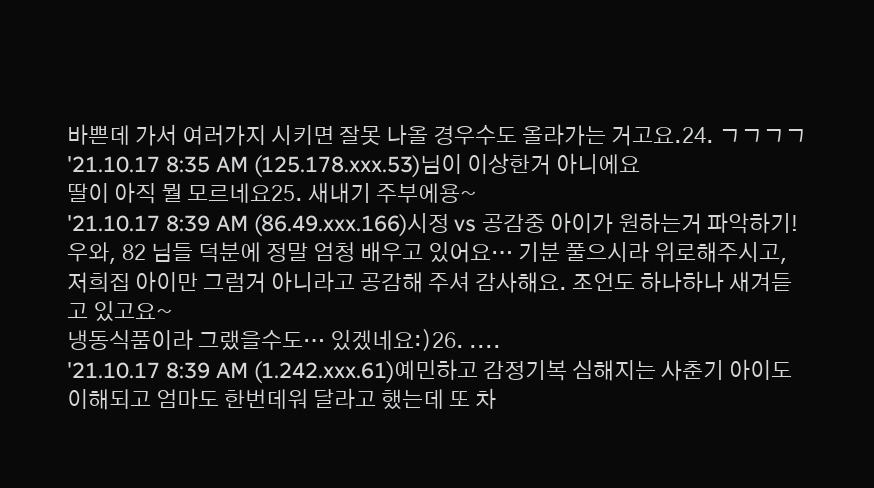바쁜데 가서 여러가지 시키면 잘못 나올 경우수도 올라가는 거고요.24. ㄱㄱㄱㄱ
'21.10.17 8:35 AM (125.178.xxx.53)님이 이상한거 아니에요
딸이 아직 뭘 모르네요25. 새내기 주부에용~
'21.10.17 8:39 AM (86.49.xxx.166)시정 vs 공감중 아이가 원하는거 파악하기!
우와, 82 님들 덕분에 정말 엄청 배우고 있어요… 기분 풀으시라 위로해주시고, 저희집 아이만 그럼거 아니라고 공감해 주셔 감사해요. 조언도 하나하나 새겨듣고 있고요~
냉동식품이라 그랬을수도… 있겠네요:)26. ....
'21.10.17 8:39 AM (1.242.xxx.61)예민하고 감정기복 심해지는 사춘기 아이도 이해되고 엄마도 한번데워 달라고 했는데 또 차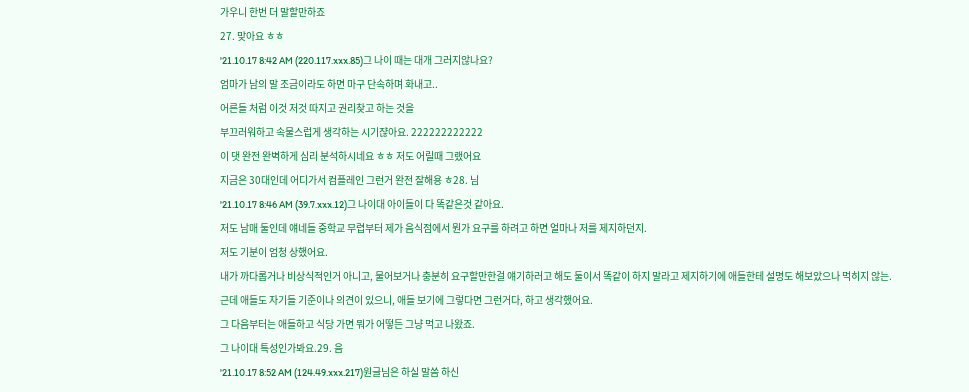가우니 한번 더 말할만하죠
27. 맞아요 ㅎㅎ
'21.10.17 8:42 AM (220.117.xxx.85)그 나이 때는 대개 그러지않나요?
엄마가 남의 말 조금이라도 하면 마구 단속하며 화내고..
어른들 처럼 이것 저것 따지고 권리찾고 하는 것을
부끄러워하고 속물스럽게 생각하는 시기쟎아요. 222222222222
이 댓 완전 완벽하게 심리 분석하시네요 ㅎㅎ 저도 어릴때 그랬어요
지금은 30대인데 어디가서 컴플레인 그런거 완전 잘해용 ㅎ28. 님
'21.10.17 8:46 AM (39.7.xxx.12)그 나이대 아이들이 다 똑같은것 같아요.
저도 남매 둘인데 얘네들 중학교 무렵부터 제가 음식점에서 뭔가 요구를 하려고 하면 얼마나 저를 제지하던지.
저도 기분이 엄청 상했어요.
내가 까다롭거나 비상식적인거 아니고, 물어보거나 충분히 요구할만한걸 얘기하러고 해도 둘이서 똑같이 하지 말라고 제지하기에 애들한테 설명도 해보았으나 먹히지 않는.
근데 애들도 자기들 기준이나 의견이 있으니, 애들 보기에 그렇다면 그런거다, 하고 생각했어요.
그 다음부터는 애들하고 식당 가면 뭐가 어떻든 그냥 먹고 나왔죠.
그 나이대 특성인가봐요.29. 음
'21.10.17 8:52 AM (124.49.xxx.217)원글님은 하실 말씀 하신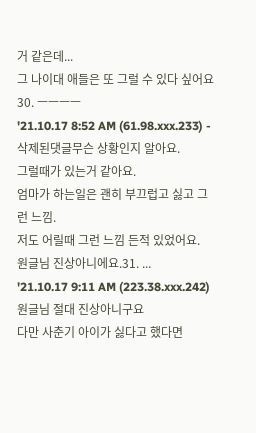거 같은데...
그 나이대 애들은 또 그럴 수 있다 싶어요30. ㅡㅡㅡㅡ
'21.10.17 8:52 AM (61.98.xxx.233) - 삭제된댓글무슨 상황인지 알아요.
그럴때가 있는거 같아요.
엄마가 하는일은 괜히 부끄럽고 싫고 그런 느낌.
저도 어릴때 그런 느낌 든적 있었어요.
원글님 진상아니에요.31. ...
'21.10.17 9:11 AM (223.38.xxx.242)원글님 절대 진상아니구요
다만 사춘기 아이가 싫다고 했다면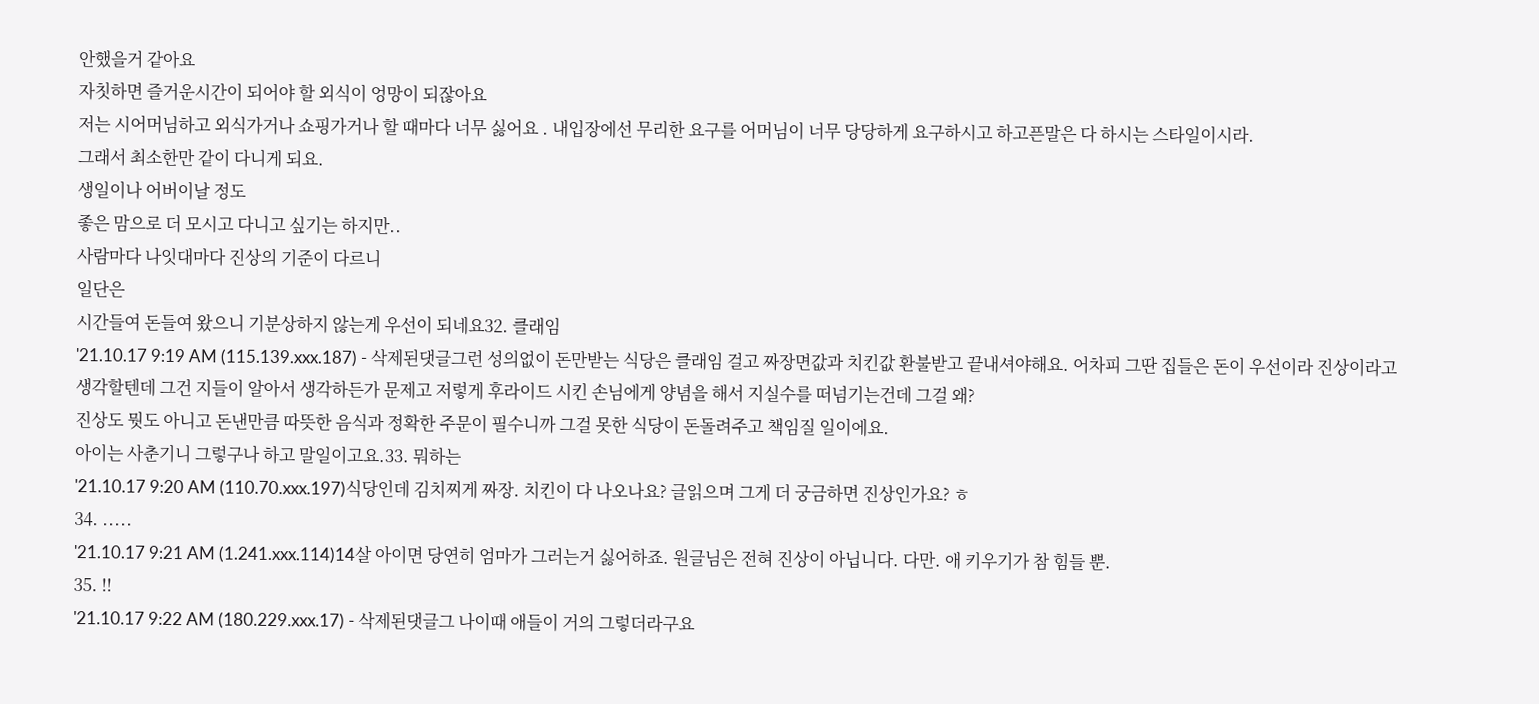안했을거 같아요
자칫하면 즐거운시간이 되어야 할 외식이 엉망이 되잖아요
저는 시어머님하고 외식가거나 쇼핑가거나 할 때마다 너무 싫어요 . 내입장에선 무리한 요구를 어머님이 너무 당당하게 요구하시고 하고픈말은 다 하시는 스타일이시라.
그래서 최소한만 같이 다니게 되요.
생일이나 어버이날 정도
좋은 맘으로 더 모시고 다니고 싶기는 하지만..
사람마다 나잇대마다 진상의 기준이 다르니
일단은
시간들여 돈들여 왔으니 기분상하지 않는게 우선이 되네요32. 클래임
'21.10.17 9:19 AM (115.139.xxx.187) - 삭제된댓글그런 성의없이 돈만받는 식당은 클래임 걸고 짜장면값과 치킨값 환불받고 끝내셔야해요. 어차피 그딴 집들은 돈이 우선이라 진상이라고 생각할텐데 그건 지들이 알아서 생각하든가 문제고 저렇게 후라이드 시킨 손님에게 양념을 해서 지실수를 떠넘기는건데 그걸 왜?
진상도 뭣도 아니고 돈낸만큼 따뜻한 음식과 정확한 주문이 필수니까 그걸 못한 식당이 돈돌려주고 책임질 일이에요.
아이는 사춘기니 그렇구나 하고 말일이고요.33. 뭐하는
'21.10.17 9:20 AM (110.70.xxx.197)식당인데 김치찌게 짜장. 치킨이 다 나오나요? 글읽으며 그게 더 궁금하면 진상인가요? ㅎ
34. .....
'21.10.17 9:21 AM (1.241.xxx.114)14살 아이면 당연히 엄마가 그러는거 싫어하죠. 원글님은 전혀 진상이 아닙니다. 다만. 애 키우기가 참 힘들 뿐.
35. !!
'21.10.17 9:22 AM (180.229.xxx.17) - 삭제된댓글그 나이때 애들이 거의 그렇더라구요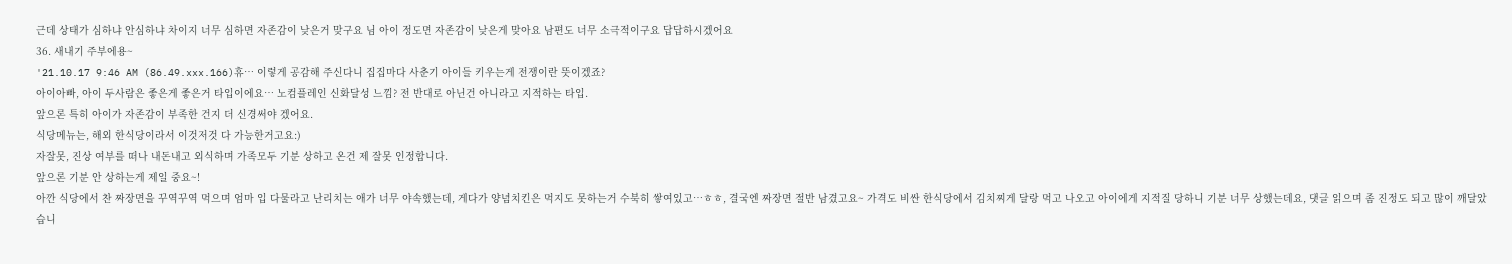근데 상태가 심하냐 안심하냐 차이지 너무 심하면 자존감이 낮은거 맞구요 님 아이 정도면 자존감이 낮은게 맞아요 남편도 너무 소극적이구요 답답하시겠어요
36. 새내기 주부에용~
'21.10.17 9:46 AM (86.49.xxx.166)휴… 이렇게 공감해 주신다니 집집마다 사춘기 아이들 키우는게 전쟁이란 뜻이겠죠?
아이아빠, 아이 두사람은 좋은게 좋은거 타입이에요… 노컴플레인 신화달성 느낌? 전 반대로 아닌건 아니라고 지적하는 타입.
앞으론 특히 아이가 자존감이 부족한 건지 더 신경써야 겠어요.
식당메뉴는, 해외 한식당이라서 이것저것 다 가능한거고요:)
자잘못, 진상 여부를 떠나 내돈내고 외식하며 가족모두 기분 상하고 온건 제 잘못 인정합니다.
앞으론 기분 안 상하는게 제일 중요~!
아깐 식당에서 찬 짜장면을 꾸역꾸역 먹으며 엄마 입 다물라고 난리치는 애가 너무 야속했는데, 게다가 양념치킨은 먹지도 못하는거 수북히 쌓여있고…ㅎㅎ, 결국엔 짜장면 절반 남겼고요~ 가격도 비싼 한식당에서 김치찌게 달랑 먹고 나오고 아이에게 지적질 당하니 기분 너무 상했는데요, 댓글 읽으며 좀 진정도 되고 많이 깨달았습니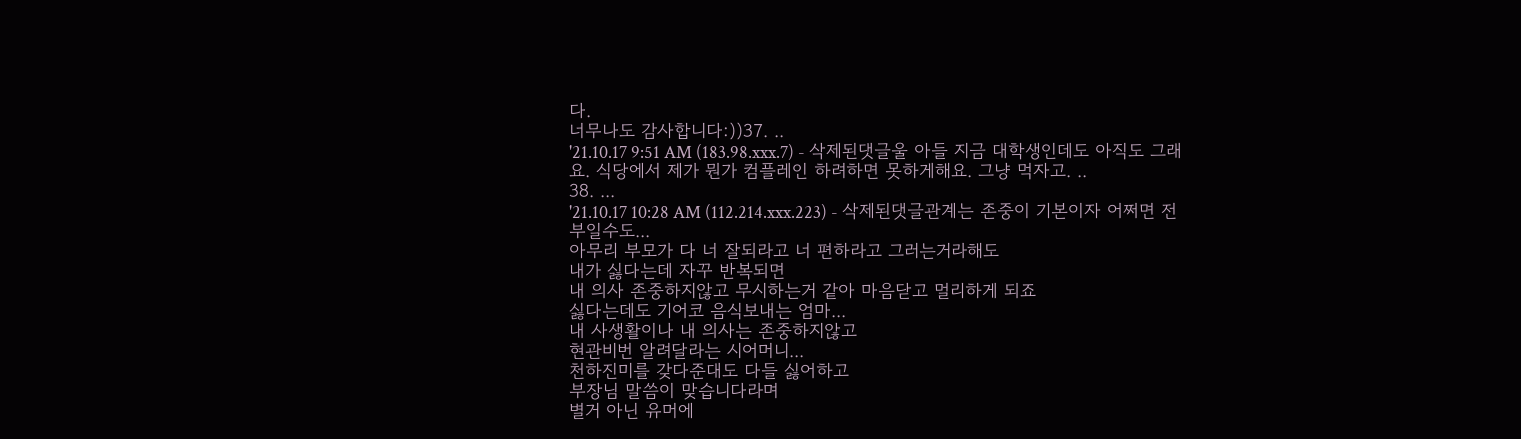다.
너무나도 감사합니다:))37. ..
'21.10.17 9:51 AM (183.98.xxx.7) - 삭제된댓글울 아들 지금 대학생인데도 아직도 그래요. 식당에서 제가 뭔가 컴플레인 하려하면 못하게해요. 그냥 먹자고. ..
38. ...
'21.10.17 10:28 AM (112.214.xxx.223) - 삭제된댓글관계는 존중이 기본이자 어쩌면 전부일수도...
아무리 부모가 다 너 잘되라고 너 편하라고 그러는거라해도
내가 싫다는데 자꾸 반복되면
내 의사 존중하지않고 무시하는거 같아 마음닫고 멀리하게 되죠
싫다는데도 기어코 음식보내는 엄마...
내 사생활이나 내 의사는 존중하지않고
현관비번 알려달라는 시어머니...
천하진미를 갖다준대도 다들 싫어하고
부장님 말씀이 맞습니다라며
별거 아닌 유머에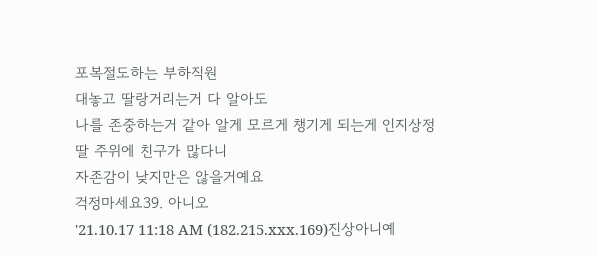포복절도하는 부하직원
대놓고 딸랑거리는거 다 알아도
나를 존중하는거 같아 알게 모르게 챙기게 되는게 인지상정
딸 주위에 친구가 많다니
자존감이 낮지만은 않을거예요
걱정마세요39. 아니오
'21.10.17 11:18 AM (182.215.xxx.169)진상아니예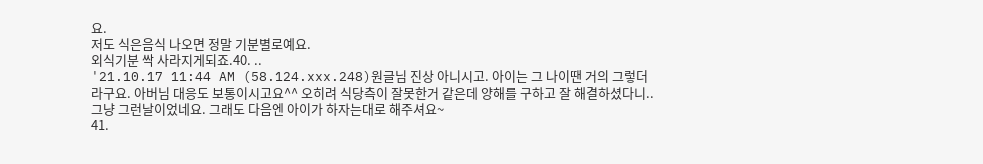요.
저도 식은음식 나오면 정말 기분별로예요.
외식기분 싹 사라지게되죠.40. ..
'21.10.17 11:44 AM (58.124.xxx.248)원글님 진상 아니시고. 아이는 그 나이땐 거의 그렇더라구요. 아버님 대응도 보통이시고요^^ 오히려 식당측이 잘못한거 같은데 양해를 구하고 잘 해결하셨다니..그냥 그런날이었네요. 그래도 다음엔 아이가 하자는대로 해주셔요~
41.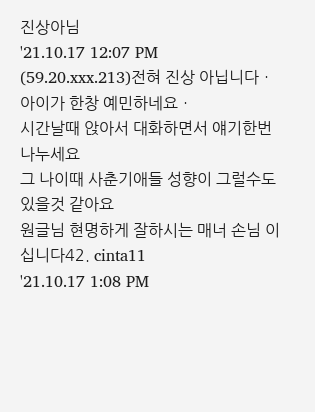진상아님
'21.10.17 12:07 PM (59.20.xxx.213)전혀 진상 아닙니다ㆍ
아이가 한창 예민하네요ㆍ
시간날때 앉아서 대화하면서 얘기한번 나누세요
그 나이때 사춘기애들 성향이 그럴수도 있을것 같아요
원글님 현명하게 잘하시는 매너 손님 이십니다42. cinta11
'21.10.17 1:08 PM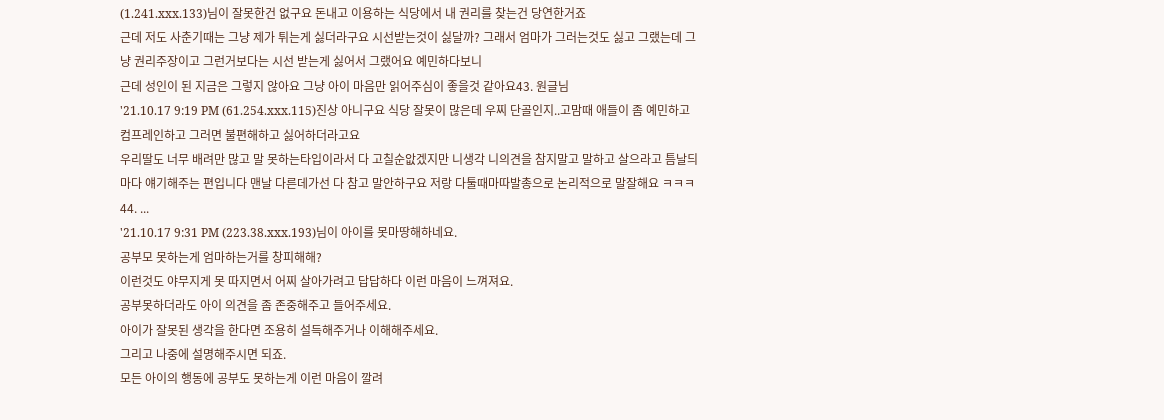(1.241.xxx.133)님이 잘못한건 없구요 돈내고 이용하는 식당에서 내 권리를 찾는건 당연한거죠
근데 저도 사춘기때는 그냥 제가 튀는게 싫더라구요 시선받는것이 싫달까? 그래서 엄마가 그러는것도 싫고 그랬는데 그냥 권리주장이고 그런거보다는 시선 받는게 싫어서 그랬어요 예민하다보니
근데 성인이 된 지금은 그렇지 않아요 그냥 아이 마음만 읽어주심이 좋을것 같아요43. 원글님
'21.10.17 9:19 PM (61.254.xxx.115)진상 아니구요 식당 잘못이 많은데 우찌 단골인지..고맘때 애들이 좀 예민하고 컴프레인하고 그러면 불편해하고 싫어하더라고요
우리딸도 너무 배려만 많고 말 못하는타입이라서 다 고칠순앖겠지만 니생각 니의견을 참지말고 말하고 살으라고 틈날듸마다 얘기해주는 편입니다 맨날 다른데가선 다 참고 말안하구요 저랑 다툴때마따발총으로 논리적으로 말잘해요 ㅋㅋㅋ44. ...
'21.10.17 9:31 PM (223.38.xxx.193)님이 아이를 못마땅해하네요.
공부모 못하는게 엄마하는거를 창피해해?
이런것도 야무지게 못 따지면서 어찌 살아가려고 답답하다 이런 마음이 느껴져요.
공부못하더라도 아이 의견을 좀 존중해주고 들어주세요.
아이가 잘못된 생각을 한다면 조용히 설득해주거나 이해해주세요.
그리고 나중에 설명해주시면 되죠.
모든 아이의 행동에 공부도 못하는게 이런 마음이 깔려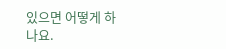있으면 어떻게 하나요.